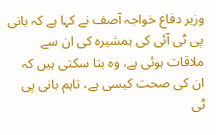وزیر دفاع خواجہ آصف نے کہا ہے کہ بانی پی ٹی آئی کی ہمشیرہ کی ان سے ملاقات ہوئی ہے، وہ بتا سکتی ہیں کہ ان کی صحت کیسی ہے، تاہم بانی پی ٹی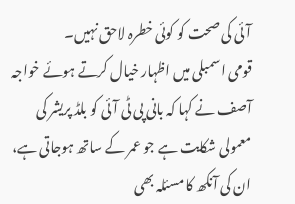آئی کی صحت کو کوئی خطرہ لاحق نہیں۔
قومی اسمبلی میں اظہار خیال کرتے ہوئے خواجہ آصف نے کہا کہ بانی پی ٹی آئی کو بلڈ پریشر کی معمولی شکایت ہے جو عمر کے ساتھ ہوجاتی ہے، ان کی آنکھ کا مسئلہ بھی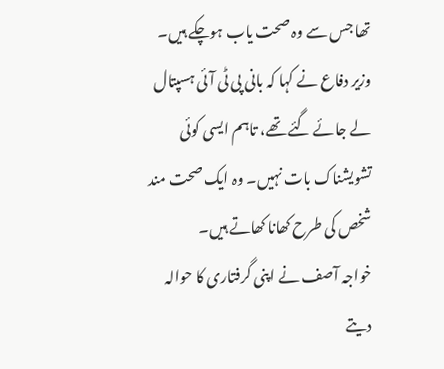تھا جس سے وہ صحت یاب ہوچکے ہیں۔
وزیر دفاع نے کہا کہ بانی پی ٹی آئی ہسپتال لے جائے گئے تھے، تاہم ایسی کوئی تشویشناک بات نہیں۔ وہ ایک صحت مند شخص کی طرح کھانا کھاتے ہیں۔
خواجہ آصف نے اپنی گرفتاری کا حوالہ دیتے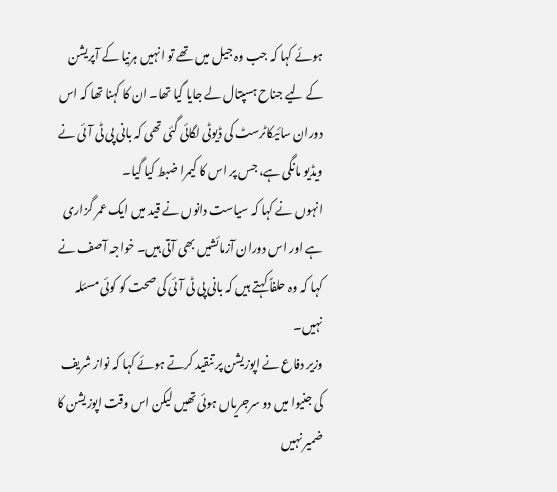ہوئے کہا کہ جب وہ جیل میں تھے تو انہیں ہرنیا کے آپریشن کے لیے جناح ہسپتال لے جایا گیا تھا۔ ان کا کہنا تھا کہ اس دوران سائیکاٹرسٹ کی ڈیوٹی لگائی گئی تھی کہ بانی پی ٹی آئی نے ویڈیو مانگی ہے، جس پر اس کا کیمرا ضبط کیا گیا۔
انہوں نے کہا کہ سیاست دانوں نے قید میں ایک عمر گزاری ہے اور اس دوران آزمائشیں بھی آتی ہیں۔ خواجہ آصف نے کہا کہ وہ حلفاً کہتے ہیں کہ بانی پی ٹی آئی کی صحت کو کوئی مسئلہ نہیں۔
وزیر دفاع نے اپوزیشن پر تنقید کرتے ہوئے کہا کہ نواز شریف کی جنیوا میں دو سرجریاں ہوئی تھیں لیکن اس وقت اپوزیشن کا ضمیر نہیں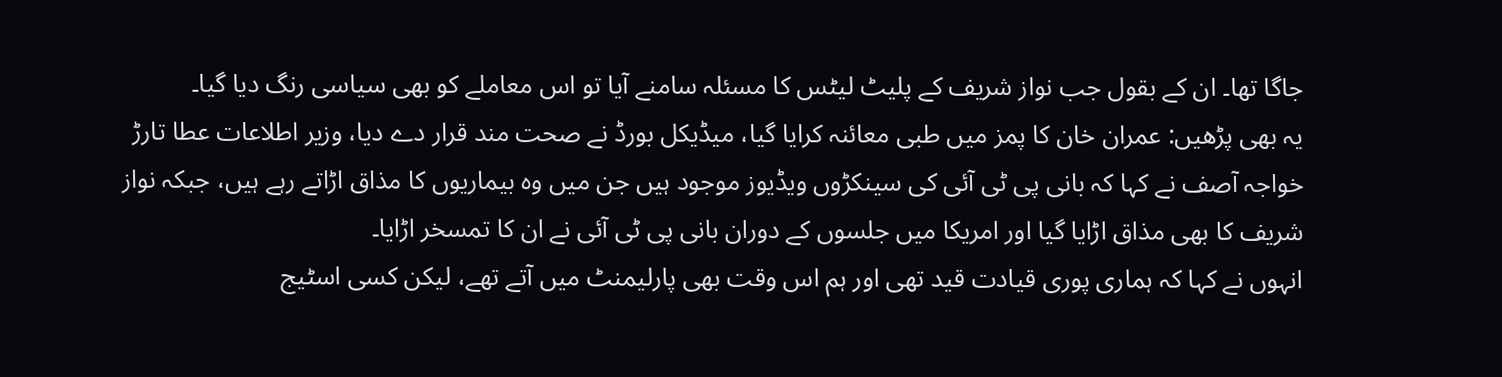جاگا تھا۔ ان کے بقول جب نواز شریف کے پلیٹ لیٹس کا مسئلہ سامنے آیا تو اس معاملے کو بھی سیاسی رنگ دیا گیا۔
یہ بھی پڑھیں: عمران خان کا پمز میں طبی معائنہ کرایا گیا، میڈیکل بورڈ نے صحت مند قرار دے دیا، وزیر اطلاعات عطا تارڑ
خواجہ آصف نے کہا کہ بانی پی ٹی آئی کی سینکڑوں ویڈیوز موجود ہیں جن میں وہ بیماریوں کا مذاق اڑاتے رہے ہیں، جبکہ نواز شریف کا بھی مذاق اڑایا گیا اور امریکا میں جلسوں کے دوران بانی پی ٹی آئی نے ان کا تمسخر اڑایا۔
انہوں نے کہا کہ ہماری پوری قیادت قید تھی اور ہم اس وقت بھی پارلیمنٹ میں آتے تھے، لیکن کسی اسٹیج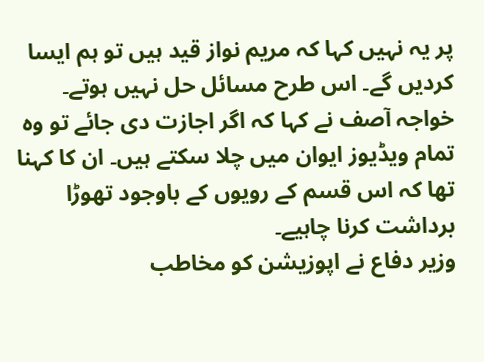پر یہ نہیں کہا کہ مریم نواز قید ہیں تو ہم ایسا کردیں گے۔ اس طرح مسائل حل نہیں ہوتے۔
خواجہ آصف نے کہا کہ اگر اجازت دی جائے تو وہ تمام ویڈیوز ایوان میں چلا سکتے ہیں۔ ان کا کہنا تھا کہ اس قسم کے رویوں کے باوجود تھوڑا برداشت کرنا چاہیے۔
وزیر دفاع نے اپوزیشن کو مخاطب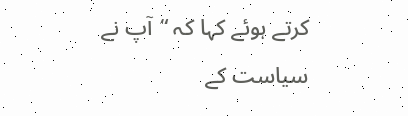کرتے ہوئے کہا کہ “آپ نے سیاست کے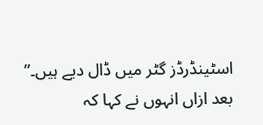اسٹینڈرڈز گٹر میں ڈال دیے ہیں۔” بعد ازاں انہوں نے کہا کہ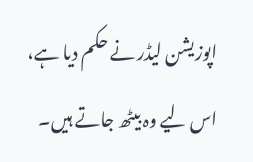اپوزیشن لیڈر نے حکم دیا ہے، اس لیے وہ بیٹھ جاتے ہیں۔